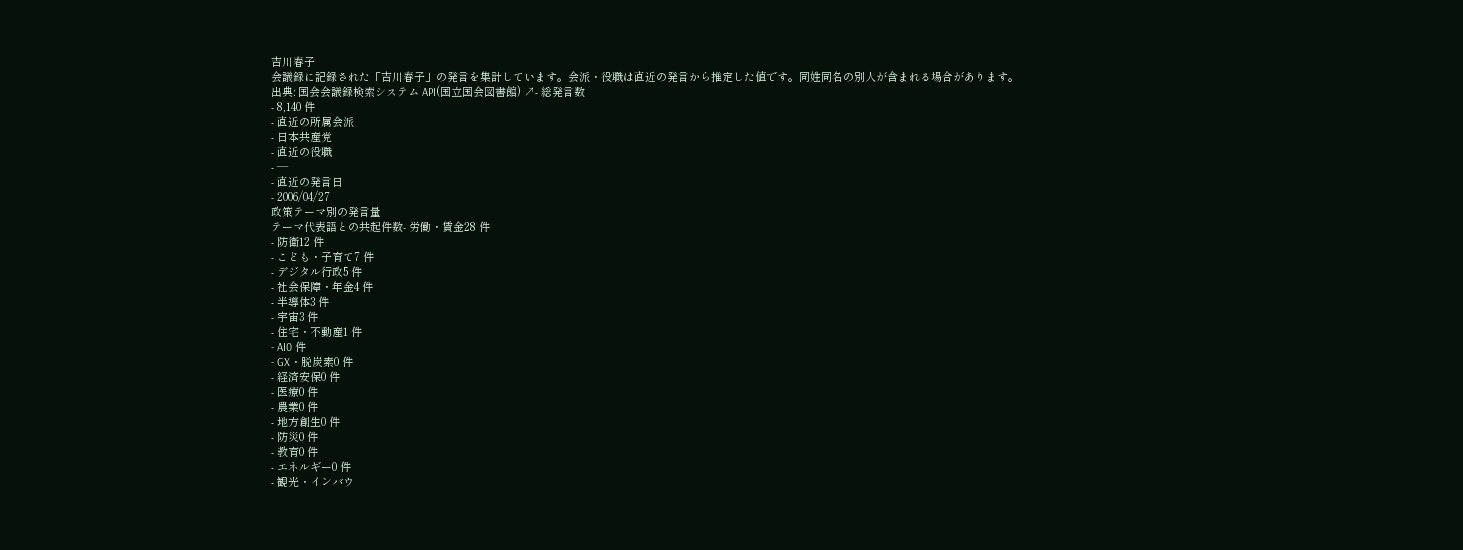吉川春子
会議録に記録された「吉川春子」の発言を集計しています。会派・役職は直近の発言から推定した値です。同姓同名の別人が含まれる場合があります。
出典: 国会会議録検索システム API(国立国会図書館) ↗- 総発言数
- 8,140 件
- 直近の所属会派
- 日本共産党
- 直近の役職
- —
- 直近の発言日
- 2006/04/27
政策テーマ別の発言量
テーマ代表語との共起件数- 労働・賃金28 件
- 防衛12 件
- こども・子育て7 件
- デジタル行政5 件
- 社会保障・年金4 件
- 半導体3 件
- 宇宙3 件
- 住宅・不動産1 件
- AI0 件
- GX・脱炭素0 件
- 経済安保0 件
- 医療0 件
- 農業0 件
- 地方創生0 件
- 防災0 件
- 教育0 件
- エネルギー0 件
- 観光・インバウ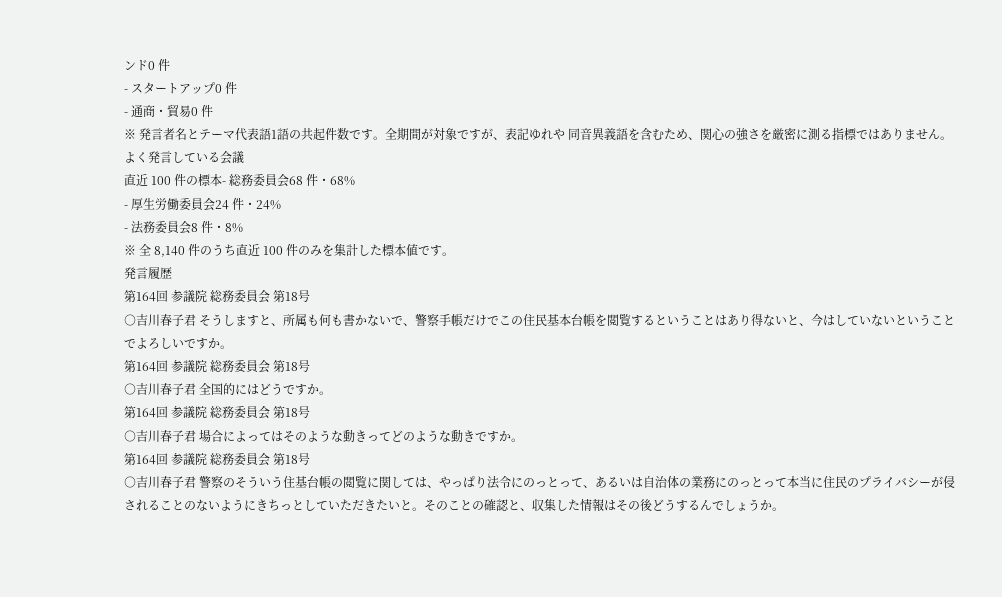ンド0 件
- スタートアップ0 件
- 通商・貿易0 件
※ 発言者名とテーマ代表語1語の共起件数です。全期間が対象ですが、表記ゆれや 同音異義語を含むため、関心の強さを厳密に測る指標ではありません。
よく発言している会議
直近 100 件の標本- 総務委員会68 件・68%
- 厚生労働委員会24 件・24%
- 法務委員会8 件・8%
※ 全 8,140 件のうち直近 100 件のみを集計した標本値です。
発言履歴
第164回 参議院 総務委員会 第18号
○吉川春子君 そうしますと、所属も何も書かないで、警察手帳だけでこの住民基本台帳を閲覧するということはあり得ないと、今はしていないということでよろしいですか。
第164回 参議院 総務委員会 第18号
○吉川春子君 全国的にはどうですか。
第164回 参議院 総務委員会 第18号
○吉川春子君 場合によってはそのような動きってどのような動きですか。
第164回 参議院 総務委員会 第18号
○吉川春子君 警察のそういう住基台帳の閲覧に関しては、やっぱり法令にのっとって、あるいは自治体の業務にのっとって本当に住民のプライバシーが侵されることのないようにきちっとしていただきたいと。そのことの確認と、収集した情報はその後どうするんでしょうか。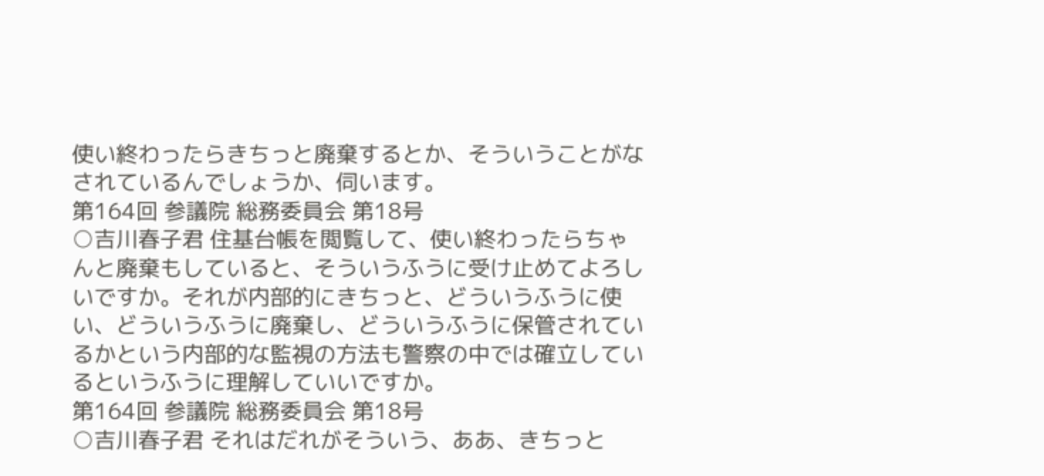使い終わったらきちっと廃棄するとか、そういうことがなされているんでしょうか、伺います。
第164回 参議院 総務委員会 第18号
○吉川春子君 住基台帳を閲覧して、使い終わったらちゃんと廃棄もしていると、そういうふうに受け止めてよろしいですか。それが内部的にきちっと、どういうふうに使い、どういうふうに廃棄し、どういうふうに保管されているかという内部的な監視の方法も警察の中では確立しているというふうに理解していいですか。
第164回 参議院 総務委員会 第18号
○吉川春子君 それはだれがそういう、ああ、きちっと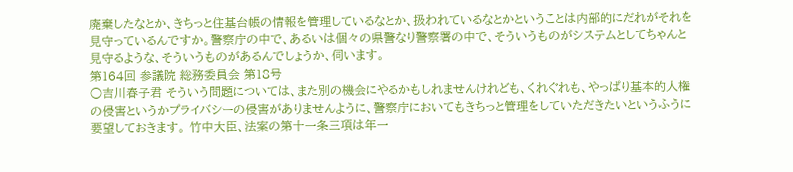廃棄したなとか、きちっと住基台帳の情報を管理しているなとか、扱われているなとかということは内部的にだれがそれを見守っているんですか。警察庁の中で、あるいは個々の県警なり警察署の中で、そういうものがシステムとしてちゃんと見守るような、そういうものがあるんでしょうか、伺います。
第164回 参議院 総務委員会 第18号
○吉川春子君 そういう問題については、また別の機会にやるかもしれませんけれども、くれぐれも、やっぱり基本的人権の侵害というかプライバシーの侵害がありませんように、警察庁においてもきちっと管理をしていただきたいというふうに要望しておきます。 竹中大臣、法案の第十一条三項は年一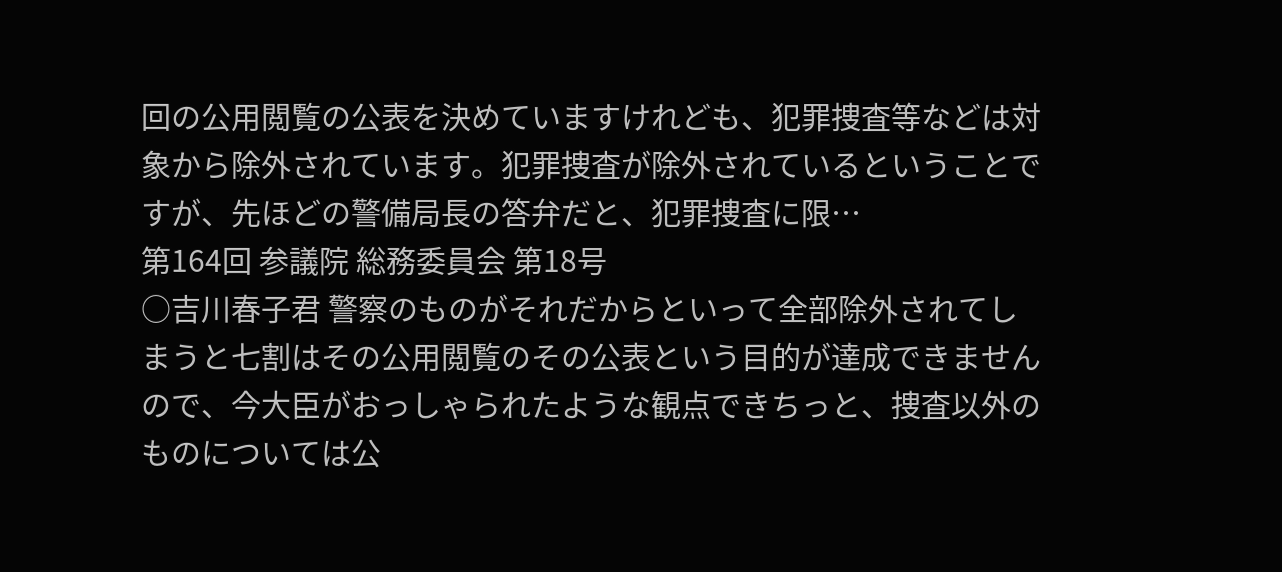回の公用閲覧の公表を決めていますけれども、犯罪捜査等などは対象から除外されています。犯罪捜査が除外されているということですが、先ほどの警備局長の答弁だと、犯罪捜査に限…
第164回 参議院 総務委員会 第18号
○吉川春子君 警察のものがそれだからといって全部除外されてしまうと七割はその公用閲覧のその公表という目的が達成できませんので、今大臣がおっしゃられたような観点できちっと、捜査以外のものについては公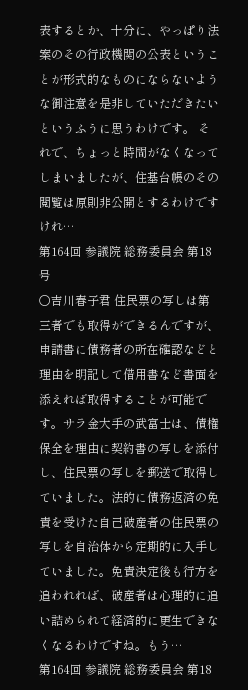表するとか、十分に、やっぱり法案のその行政機関の公表ということが形式的なものにならないような御注意を是非していただきたいというふうに思うわけです。 それで、ちょっと時間がなくなってしまいましたが、住基台帳のその閲覧は原則非公開とするわけですけれ…
第164回 参議院 総務委員会 第18号
○吉川春子君 住民票の写しは第三者でも取得ができるんですが、申請書に債務者の所在確認などと理由を明記して借用書など書面を添えれば取得することが可能です。サラ金大手の武富士は、債権保全を理由に契約書の写しを添付し、住民票の写しを郵送で取得していました。法的に債務返済の免責を受けた自己破産者の住民票の写しを自治体から定期的に入手していました。免責決定後も行方を追われれば、破産者は心理的に追い詰められて経済的に更生できなくなるわけですね。もう…
第164回 参議院 総務委員会 第18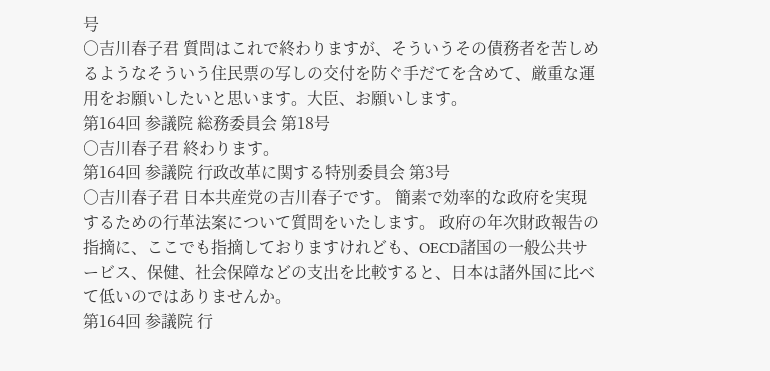号
○吉川春子君 質問はこれで終わりますが、そういうその債務者を苦しめるようなそういう住民票の写しの交付を防ぐ手だてを含めて、厳重な運用をお願いしたいと思います。大臣、お願いします。
第164回 参議院 総務委員会 第18号
○吉川春子君 終わります。
第164回 参議院 行政改革に関する特別委員会 第3号
○吉川春子君 日本共産党の吉川春子です。 簡素で効率的な政府を実現するための行革法案について質問をいたします。 政府の年次財政報告の指摘に、ここでも指摘しておりますけれども、OECD諸国の一般公共サービス、保健、社会保障などの支出を比較すると、日本は諸外国に比べて低いのではありませんか。
第164回 参議院 行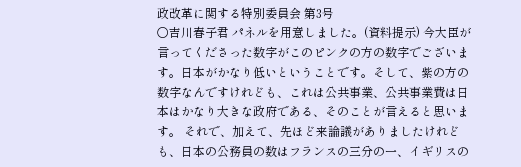政改革に関する特別委員会 第3号
○吉川春子君 パネルを用意しました。(資料提示) 今大臣が言ってくださった数字がこのピンクの方の数字でございます。日本がかなり低いということです。そして、紫の方の数字なんですけれども、これは公共事業、公共事業費は日本はかなり大きな政府である、そのことが言えると思います。 それで、加えて、先ほど来論議がありましたけれども、日本の公務員の数はフランスの三分の一、イギリスの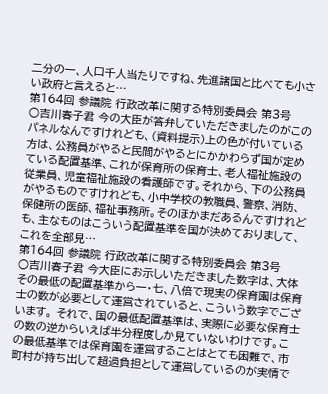二分の一、人口千人当たりですね、先進諸国と比べても小さい政府と言えると…
第164回 参議院 行政改革に関する特別委員会 第3号
○吉川春子君 今の大臣が答弁していただきましたのがこのパネルなんですけれども、(資料提示)上の色が付いている方は、公務員がやると民間がやるとにかかわらず国が定めている配置基準、これが保育所の保育士、老人福祉施設の従業員、児童福祉施設の看護師です。それから、下の公務員がやるものですけれども、小中学校の教職員、警察、消防、保健所の医師、福祉事務所。そのほかまだあるんですけれども、主なものはこういう配置基準を国が決めておりまして、これを全部見…
第164回 参議院 行政改革に関する特別委員会 第3号
○吉川春子君 今大臣にお示しいただきました数字は、大体その最低の配置基準から一・七、八倍で現実の保育園は保育士の数が必要として運営されていると、こういう数字でございます。 それで、国の最低配置基準は、実際に必要な保育士の数の逆からいえば半分程度しか見ていないわけです。この最低基準では保育園を運営することはとても困難で、市町村が持ち出して超過負担として運営しているのが実情で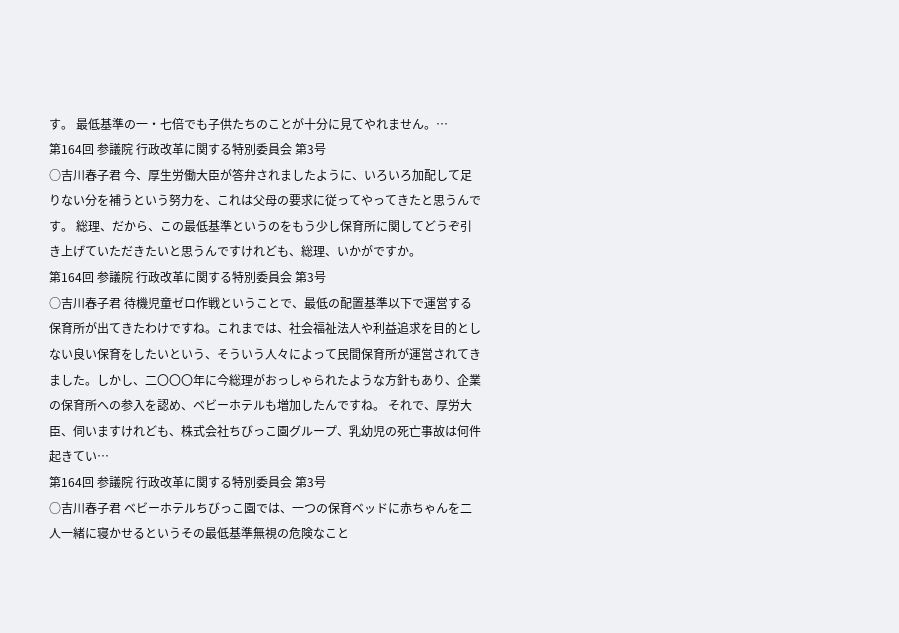す。 最低基準の一・七倍でも子供たちのことが十分に見てやれません。…
第164回 参議院 行政改革に関する特別委員会 第3号
○吉川春子君 今、厚生労働大臣が答弁されましたように、いろいろ加配して足りない分を補うという努力を、これは父母の要求に従ってやってきたと思うんです。 総理、だから、この最低基準というのをもう少し保育所に関してどうぞ引き上げていただきたいと思うんですけれども、総理、いかがですか。
第164回 参議院 行政改革に関する特別委員会 第3号
○吉川春子君 待機児童ゼロ作戦ということで、最低の配置基準以下で運営する保育所が出てきたわけですね。これまでは、社会福祉法人や利益追求を目的としない良い保育をしたいという、そういう人々によって民間保育所が運営されてきました。しかし、二〇〇〇年に今総理がおっしゃられたような方針もあり、企業の保育所への参入を認め、ベビーホテルも増加したんですね。 それで、厚労大臣、伺いますけれども、株式会社ちびっこ園グループ、乳幼児の死亡事故は何件起きてい…
第164回 参議院 行政改革に関する特別委員会 第3号
○吉川春子君 ベビーホテルちびっこ園では、一つの保育ベッドに赤ちゃんを二人一緒に寝かせるというその最低基準無視の危険なこと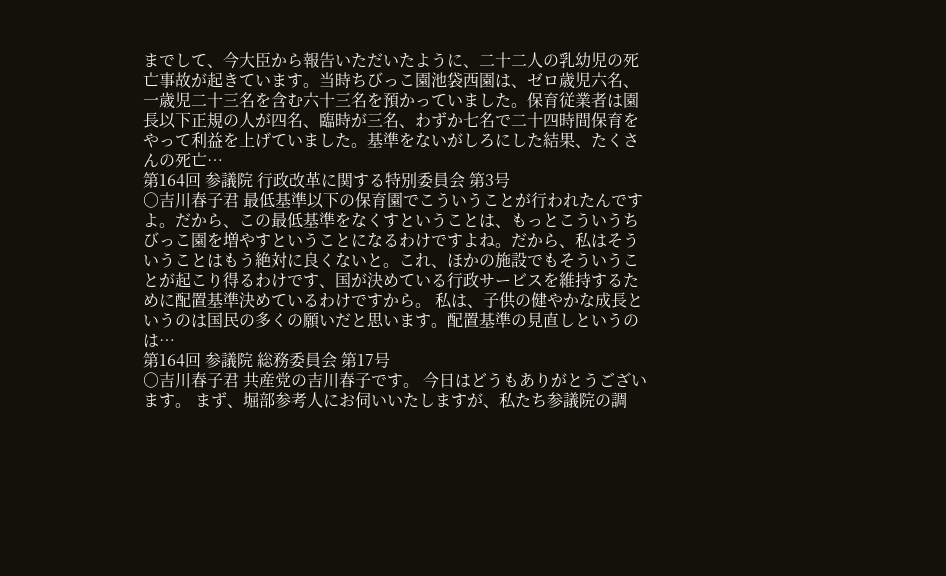までして、今大臣から報告いただいたように、二十二人の乳幼児の死亡事故が起きています。当時ちびっこ園池袋西園は、ゼロ歳児六名、一歳児二十三名を含む六十三名を預かっていました。保育従業者は園長以下正規の人が四名、臨時が三名、わずか七名で二十四時間保育をやって利益を上げていました。基準をないがしろにした結果、たくさんの死亡…
第164回 参議院 行政改革に関する特別委員会 第3号
○吉川春子君 最低基準以下の保育園でこういうことが行われたんですよ。だから、この最低基準をなくすということは、もっとこういうちびっこ園を増やすということになるわけですよね。だから、私はそういうことはもう絶対に良くないと。これ、ほかの施設でもそういうことが起こり得るわけです、国が決めている行政サービスを維持するために配置基準決めているわけですから。 私は、子供の健やかな成長というのは国民の多くの願いだと思います。配置基準の見直しというのは…
第164回 参議院 総務委員会 第17号
○吉川春子君 共産党の吉川春子です。 今日はどうもありがとうございます。 まず、堀部参考人にお伺いいたしますが、私たち参議院の調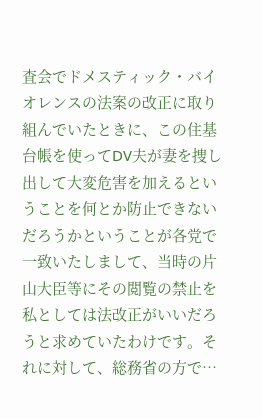査会でドメスティック・バイオレンスの法案の改正に取り組んでいたときに、この住基台帳を使ってDV夫が妻を捜し出して大変危害を加えるということを何とか防止できないだろうかということが各党で一致いたしまして、当時の片山大臣等にその閲覧の禁止を私としては法改正がいいだろうと求めていたわけです。それに対して、総務省の方で…